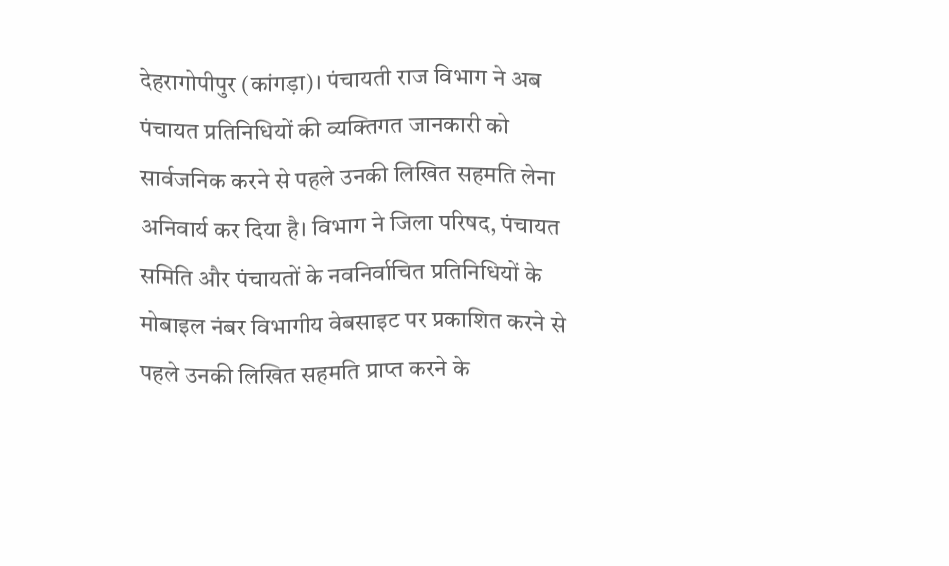देहरागोपीपुर (कांगड़ा)। पंचायती राज विभाग ने अब पंचायत प्रतिनिधियों की व्यक्तिगत जानकारी को सार्वजनिक करने से पहले उनकी लिखित सहमति लेना अनिवार्य कर दिया है। विभाग ने जिला परिषद, पंचायत समिति और पंचायतों के नवनिर्वाचित प्रतिनिधियों के मोबाइल नंबर विभागीय वेबसाइट पर प्रकाशित करने से पहले उनकी लिखित सहमति प्राप्त करने के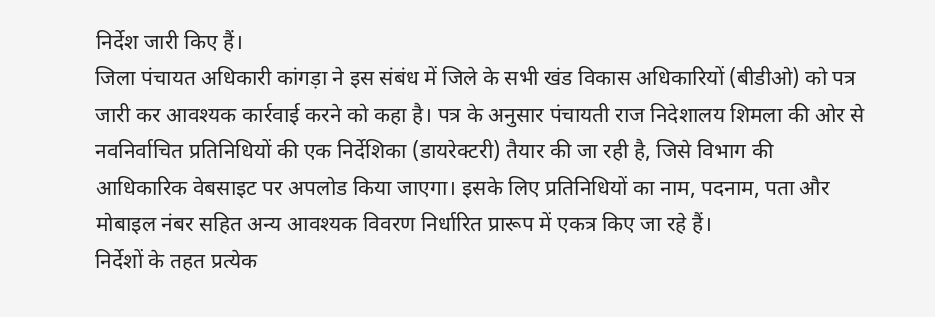निर्देश जारी किए हैं।
जिला पंचायत अधिकारी कांगड़ा ने इस संबंध में जिले के सभी खंड विकास अधिकारियों (बीडीओ) को पत्र जारी कर आवश्यक कार्रवाई करने को कहा है। पत्र के अनुसार पंचायती राज निदेशालय शिमला की ओर से नवनिर्वाचित प्रतिनिधियों की एक निर्देशिका (डायरेक्टरी) तैयार की जा रही है, जिसे विभाग की आधिकारिक वेबसाइट पर अपलोड किया जाएगा। इसके लिए प्रतिनिधियों का नाम, पदनाम, पता और मोबाइल नंबर सहित अन्य आवश्यक विवरण निर्धारित प्रारूप में एकत्र किए जा रहे हैं।
निर्देशों के तहत प्रत्येक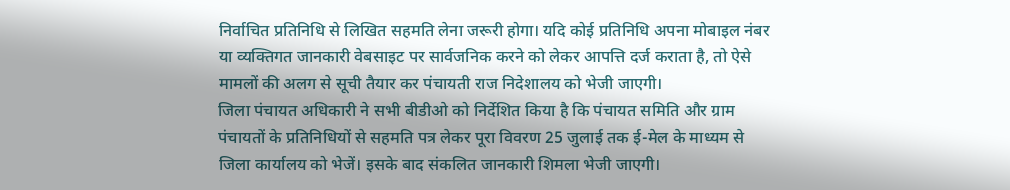निर्वाचित प्रतिनिधि से लिखित सहमति लेना जरूरी होगा। यदि कोई प्रतिनिधि अपना मोबाइल नंबर या व्यक्तिगत जानकारी वेबसाइट पर सार्वजनिक करने को लेकर आपत्ति दर्ज कराता है, तो ऐसे मामलों की अलग से सूची तैयार कर पंचायती राज निदेशालय को भेजी जाएगी।
जिला पंचायत अधिकारी ने सभी बीडीओ को निर्देशित किया है कि पंचायत समिति और ग्राम पंचायतों के प्रतिनिधियों से सहमति पत्र लेकर पूरा विवरण 25 जुलाई तक ई-मेल के माध्यम से जिला कार्यालय को भेजें। इसके बाद संकलित जानकारी शिमला भेजी जाएगी।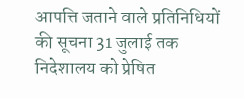आपत्ति जताने वाले प्रतिनिधियों की सूचना 31 जुलाई तक निदेशालय को प्रेषित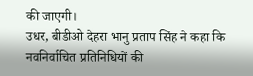की जाएगी।
उधर, बीडीओ देहरा भानु प्रताप सिंह ने कहा कि नवनिर्वाचित प्रतिनिधियों की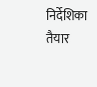निर्देशिका तैयार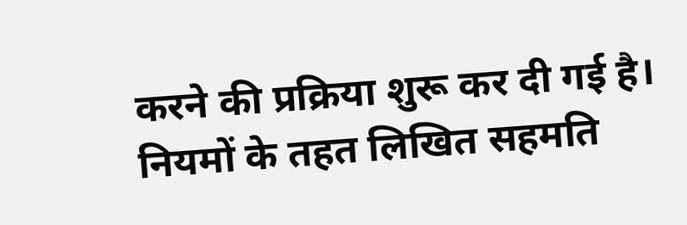करने की प्रक्रिया शुरू कर दी गई है। नियमों के तहत लिखित सहमति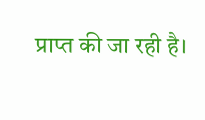प्राप्त की जा रही है।